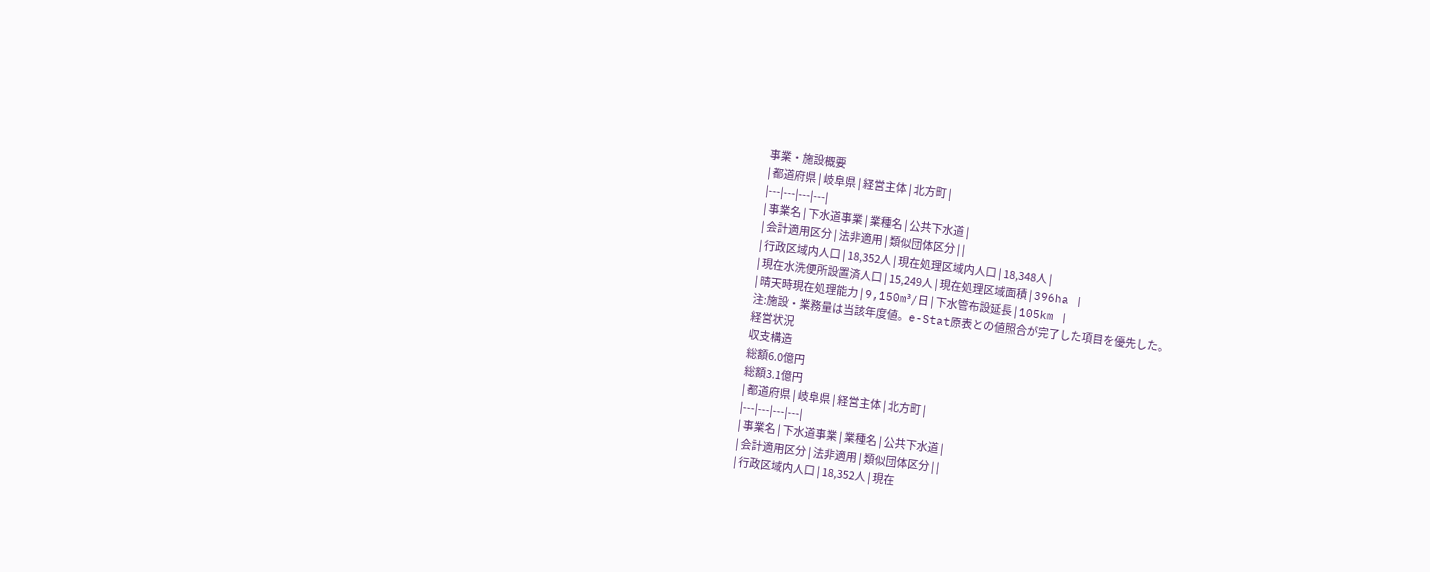事業・施設概要
| 都道府県 | 岐阜県 | 経営主体 | 北方町 |
|---|---|---|---|
| 事業名 | 下水道事業 | 業種名 | 公共下水道 |
| 会計適用区分 | 法非適用 | 類似団体区分 | |
| 行政区域内人口 | 18,352人 | 現在処理区域内人口 | 18,348人 |
| 現在水洗便所設置済人口 | 15,249人 | 現在処理区域面積 | 396ha |
| 晴天時現在処理能力 | 9,150m³/日 | 下水管布設延長 | 105km |
注:施設・業務量は当該年度値。e-Stat原表との値照合が完了した項目を優先した。
経営状況
収支構造
総額6.0億円
総額3.1億円
| 都道府県 | 岐阜県 | 経営主体 | 北方町 |
|---|---|---|---|
| 事業名 | 下水道事業 | 業種名 | 公共下水道 |
| 会計適用区分 | 法非適用 | 類似団体区分 | |
| 行政区域内人口 | 18,352人 | 現在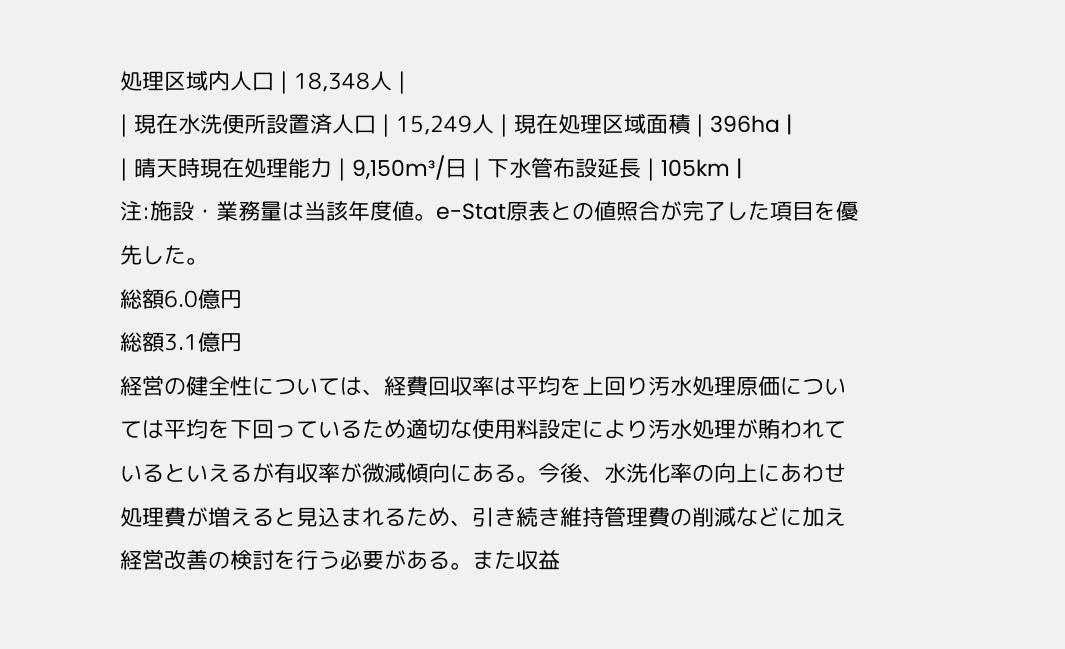処理区域内人口 | 18,348人 |
| 現在水洗便所設置済人口 | 15,249人 | 現在処理区域面積 | 396ha |
| 晴天時現在処理能力 | 9,150m³/日 | 下水管布設延長 | 105km |
注:施設・業務量は当該年度値。e-Stat原表との値照合が完了した項目を優先した。
総額6.0億円
総額3.1億円
経営の健全性については、経費回収率は平均を上回り汚水処理原価については平均を下回っているため適切な使用料設定により汚水処理が賄われているといえるが有収率が微減傾向にある。今後、水洗化率の向上にあわせ処理費が増えると見込まれるため、引き続き維持管理費の削減などに加え経営改善の検討を行う必要がある。また収益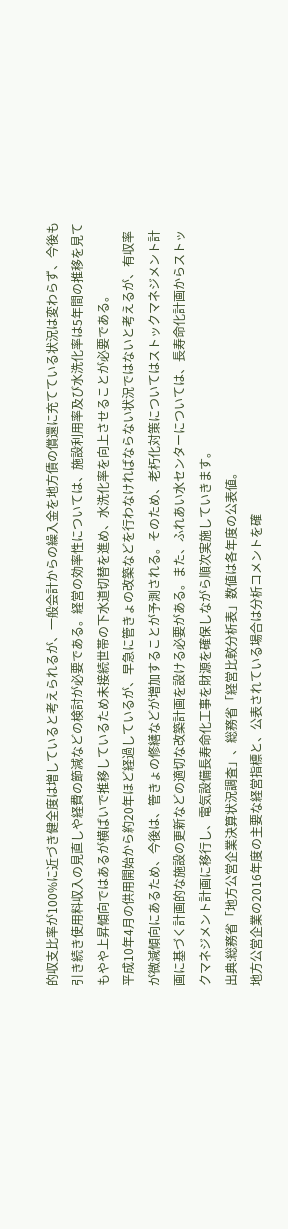的収支比率が100%に近づき健全度は増していると考えられるが、一般会計からの繰入金を地方債の償還に充てている状況は変わらず、今後も引き続き使用料収入の見直しや経費の節減などの検討が必要である。経営の効率性については、施設利用率及び水洗化率は5年間の推移を見てもやや上昇傾向ではあるが横ばいで推移しているため未接続世帯の下水道切替を進め、水洗化率を向上させることが必要である。
平成10年4月の供用開始から約20年ほど経過しているが、早急に管きょの改築などを行わなければならない状況ではないと考えるが、有収率が微減傾向にあるため、今後は、管きょの修繕などが増加することが予測される。そのため、老朽化対策についてはストックマネジメント計画に基づく計画的な施設の更新などの適切な改築計画を設ける必要がある。また、ふれあい水センターについては、長寿命化計画からストックマネジメント計画に移行し、電気設備長寿命化工事を財源を確保しながら順次実施していきます。
出典:総務省「地方公営企業決算状況調査」、総務省「経営比較分析表」数値は各年度の公表値。
地方公営企業の2016年度の主要な経営指標と、公表されている場合は分析コメントを確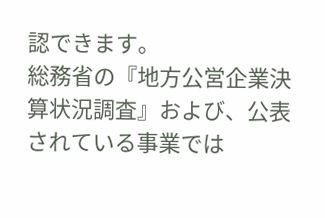認できます。
総務省の『地方公営企業決算状況調査』および、公表されている事業では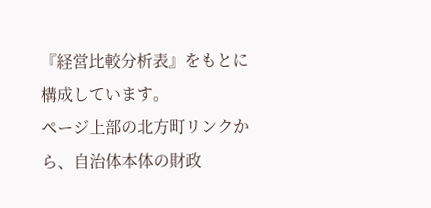『経営比較分析表』をもとに構成しています。
ページ上部の北方町リンクから、自治体本体の財政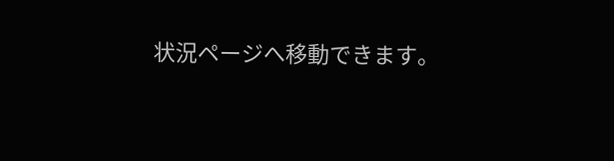状況ページへ移動できます。